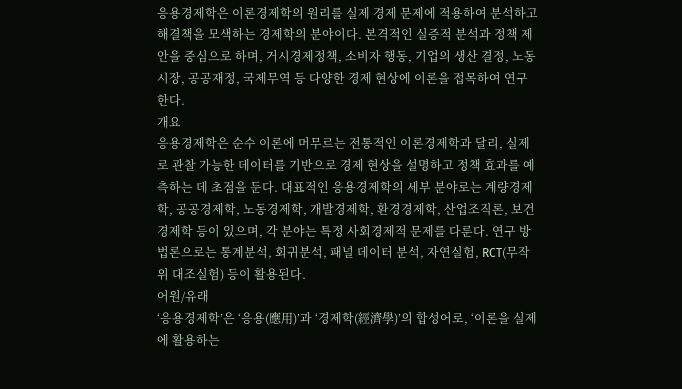응용경제학은 이론경제학의 원리를 실제 경제 문제에 적용하여 분석하고 해결책을 모색하는 경제학의 분야이다. 본격적인 실증적 분석과 정책 제안을 중심으로 하며, 거시경제정책, 소비자 행동, 기업의 생산 결정, 노동시장, 공공재정, 국제무역 등 다양한 경제 현상에 이론을 접목하여 연구한다.
개요
응용경제학은 순수 이론에 머무르는 전통적인 이론경제학과 달리, 실제로 관찰 가능한 데이터를 기반으로 경제 현상을 설명하고 정책 효과를 예측하는 데 초점을 둔다. 대표적인 응용경제학의 세부 분야로는 계량경제학, 공공경제학, 노동경제학, 개발경제학, 환경경제학, 산업조직론, 보건경제학 등이 있으며, 각 분야는 특정 사회경제적 문제를 다룬다. 연구 방법론으로는 통계분석, 회귀분석, 패널 데이터 분석, 자연실험, RCT(무작위 대조실험) 등이 활용된다.
어원/유래
‘응용경제학’은 ‘응용(應用)’과 ‘경제학(經濟學)’의 합성어로, ‘이론을 실제에 활용하는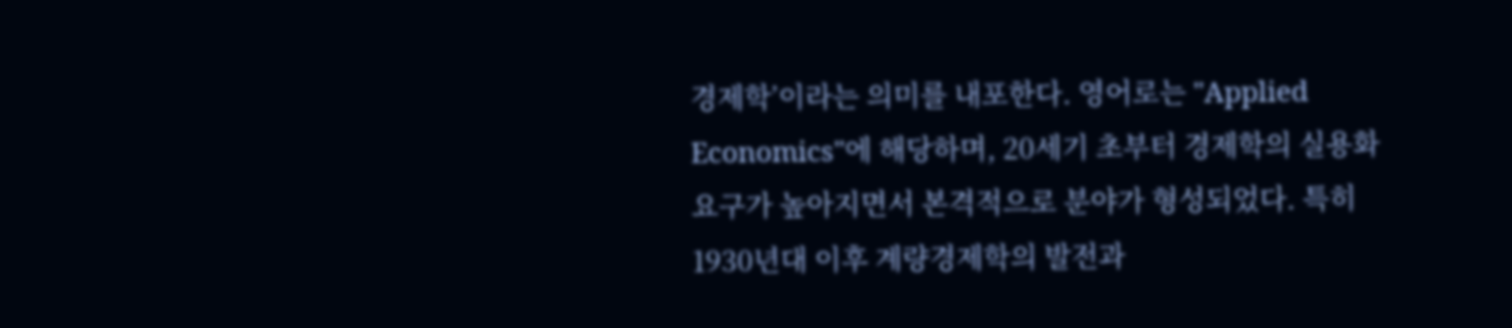경제학’이라는 의미를 내포한다. 영어로는 "Applied Economics"에 해당하며, 20세기 초부터 경제학의 실용화 요구가 높아지면서 본격적으로 분야가 형성되었다. 특히 1930년대 이후 계량경제학의 발전과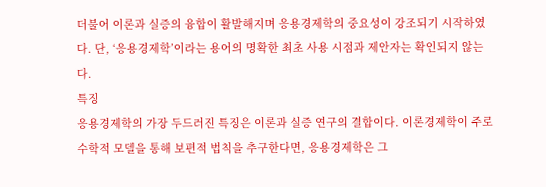더불어 이론과 실증의 융합이 활발해지며 응용경제학의 중요성이 강조되기 시작하였다. 단, ‘응용경제학’이라는 용어의 명확한 최초 사용 시점과 제안자는 확인되지 않는다.
특징
응용경제학의 가장 두드러진 특징은 이론과 실증 연구의 결합이다. 이론경제학이 주로 수학적 모델을 통해 보편적 법칙을 추구한다면, 응용경제학은 그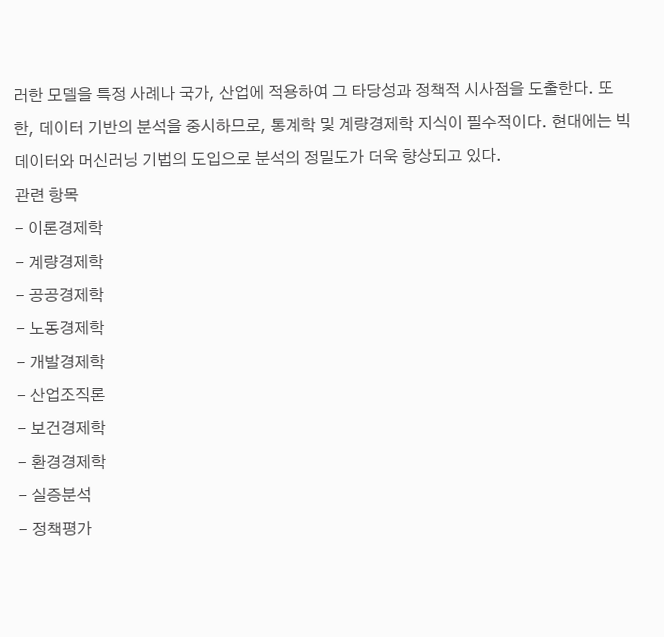러한 모델을 특정 사례나 국가, 산업에 적용하여 그 타당성과 정책적 시사점을 도출한다. 또한, 데이터 기반의 분석을 중시하므로, 통계학 및 계량경제학 지식이 필수적이다. 현대에는 빅데이터와 머신러닝 기법의 도입으로 분석의 정밀도가 더욱 향상되고 있다.
관련 항목
- 이론경제학
- 계량경제학
- 공공경제학
- 노동경제학
- 개발경제학
- 산업조직론
- 보건경제학
- 환경경제학
- 실증분석
- 정책평가